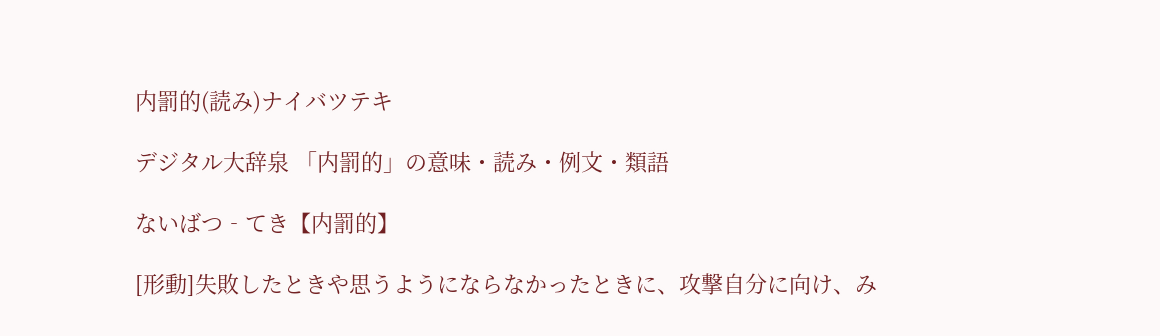内罰的(読み)ナイバツテキ

デジタル大辞泉 「内罰的」の意味・読み・例文・類語

ないばつ‐てき【内罰的】

[形動]失敗したときや思うようにならなかったときに、攻撃自分に向け、み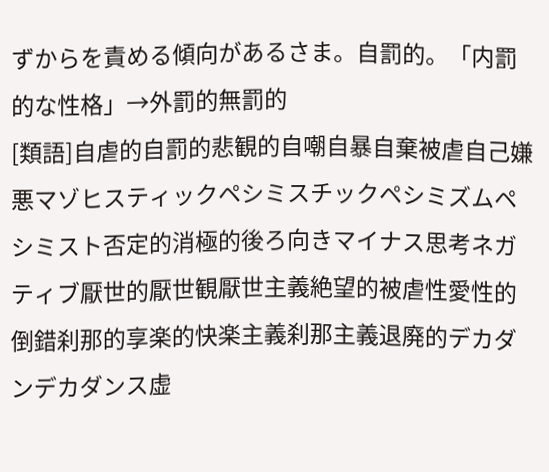ずからを責める傾向があるさま。自罰的。「内罰的な性格」→外罰的無罰的
[類語]自虐的自罰的悲観的自嘲自暴自棄被虐自己嫌悪マゾヒスティックペシミスチックペシミズムペシミスト否定的消極的後ろ向きマイナス思考ネガティブ厭世的厭世観厭世主義絶望的被虐性愛性的倒錯刹那的享楽的快楽主義刹那主義退廃的デカダンデカダンス虚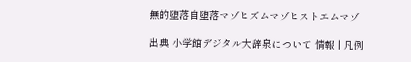無的堕落自堕落マゾヒズムマゾヒストエムマゾ

出典 小学館デジタル大辞泉について 情報 | 凡例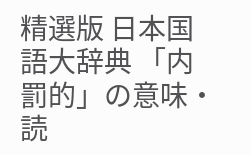精選版 日本国語大辞典 「内罰的」の意味・読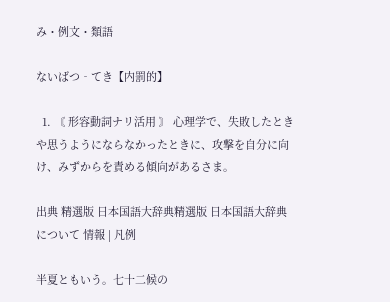み・例文・類語

ないばつ‐てき【内罰的】

  1. 〘 形容動詞ナリ活用 〙 心理学で、失敗したときや思うようにならなかったときに、攻撃を自分に向け、みずからを責める傾向があるさま。

出典 精選版 日本国語大辞典精選版 日本国語大辞典について 情報 | 凡例

半夏ともいう。七十二候の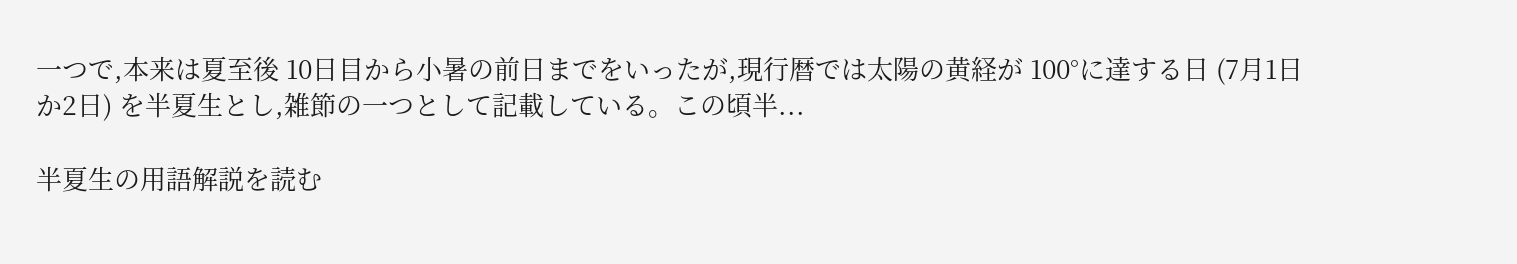一つで,本来は夏至後 10日目から小暑の前日までをいったが,現行暦では太陽の黄経が 100°に達する日 (7月1日か2日) を半夏生とし,雑節の一つとして記載している。この頃半...

半夏生の用語解説を読む